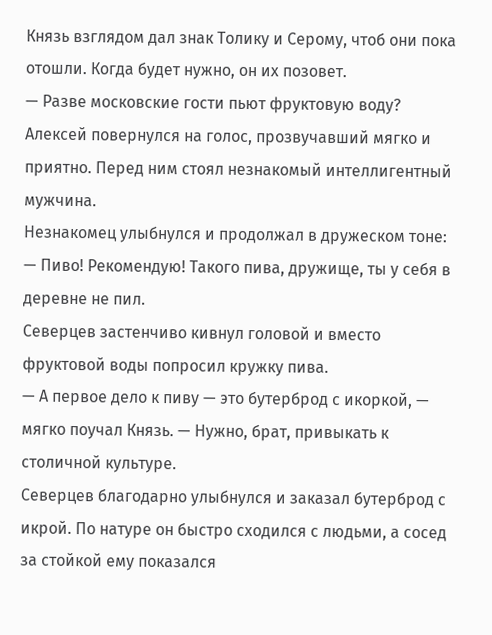Князь взглядом дал знак Толику и Серому, чтоб они пока отошли. Когда будет нужно, он их позовет.
— Разве московские гости пьют фруктовую воду?
Алексей повернулся на голос, прозвучавший мягко и приятно. Перед ним стоял незнакомый интеллигентный мужчина.
Незнакомец улыбнулся и продолжал в дружеском тоне:
— Пиво! Рекомендую! Такого пива, дружище, ты у себя в деревне не пил.
Северцев застенчиво кивнул головой и вместо фруктовой воды попросил кружку пива.
— А первое дело к пиву — это бутерброд с икоркой, — мягко поучал Князь. — Нужно, брат, привыкать к столичной культуре.
Северцев благодарно улыбнулся и заказал бутерброд с икрой. По натуре он быстро сходился с людьми, а сосед за стойкой ему показался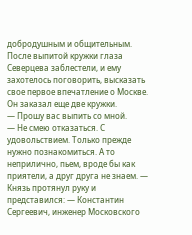добродушным и общительным.
После выпитой кружки глаза Северцева заблестели, и ему захотелось поговорить, высказать свое первое впечатление о Москве. Он заказал еще две кружки.
— Прошу вас выпить со мной.
— Не смею отказаться. С удовольствием. Только прежде нужно познакомиться. А то неприлично, пьем, вроде бы как приятели, а друг друга не знаем. — Князь протянул руку и представился: — Константин Сергеевич, инженер Московского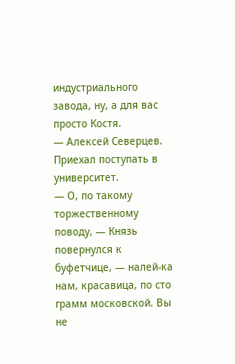индустриального завода, ну, а для вас просто Костя.
— Алексей Северцев. Приехал поступать в университет.
— О, по такому торжественному поводу, — Князь повернулся к буфетчице, — налей-ка нам, красавица, по сто грамм московской. Вы не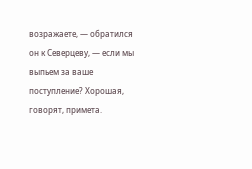возражаете, — обратился он к Северцеву, — если мы выпьем за ваше поступление? Хорошая, говорят, примета.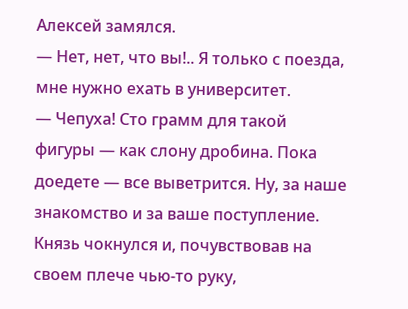Алексей замялся.
— Нет, нет, что вы!.. Я только с поезда, мне нужно ехать в университет.
— Чепуха! Сто грамм для такой фигуры — как слону дробина. Пока доедете — все выветрится. Ну, за наше знакомство и за ваше поступление.
Князь чокнулся и, почувствовав на своем плече чью-то руку,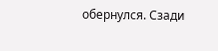обернулся. Сзади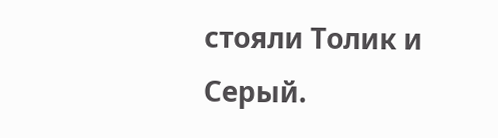стояли Толик и Серый.